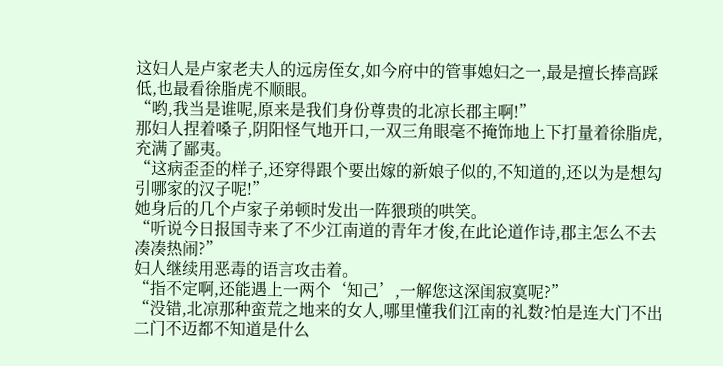这妇人是卢家老夫人的远房侄女,如今府中的管事媳妇之一,最是擅长捧高踩低,也最看徐脂虎不顺眼。
“哟,我当是谁呢,原来是我们身份尊贵的北凉长郡主啊!”
那妇人捏着嗓子,阴阳怪气地开口,一双三角眼毫不掩饰地上下打量着徐脂虎,充满了鄙夷。
“这病歪歪的样子,还穿得跟个要出嫁的新娘子似的,不知道的,还以为是想勾引哪家的汉子呢!”
她身后的几个卢家子弟顿时发出一阵猥琐的哄笑。
“听说今日报国寺来了不少江南道的青年才俊,在此论道作诗,郡主怎么不去凑凑热闹?”
妇人继续用恶毒的语言攻击着。
“指不定啊,还能遇上一两个‘知己’,一解您这深闺寂寞呢?”
“没错,北凉那种蛮荒之地来的女人,哪里懂我们江南的礼数?怕是连大门不出二门不迈都不知道是什么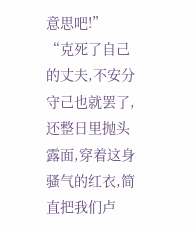意思吧!”
“克死了自己的丈夫,不安分守己也就罢了,还整日里抛头露面,穿着这身骚气的红衣,简直把我们卢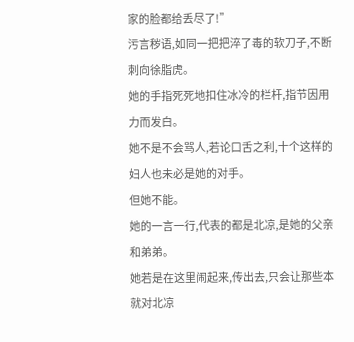家的脸都给丢尽了!”
污言秽语,如同一把把淬了毒的软刀子,不断刺向徐脂虎。
她的手指死死地扣住冰冷的栏杆,指节因用力而发白。
她不是不会骂人,若论口舌之利,十个这样的妇人也未必是她的对手。
但她不能。
她的一言一行,代表的都是北凉,是她的父亲和弟弟。
她若是在这里闹起来,传出去,只会让那些本就对北凉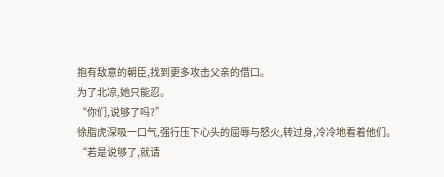抱有敌意的朝臣,找到更多攻击父亲的借口。
为了北凉,她只能忍。
“你们,说够了吗?”
徐脂虎深吸一口气,强行压下心头的屈辱与怒火,转过身,冷冷地看着他们。
“若是说够了,就请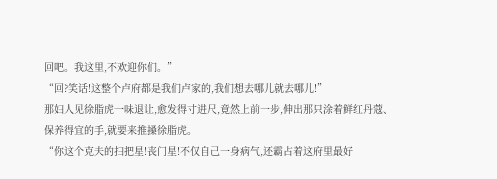回吧。我这里,不欢迎你们。”
“回?笑话!这整个卢府都是我们卢家的,我们想去哪儿就去哪儿!”
那妇人见徐脂虎一味退让,愈发得寸进尺,竟然上前一步,伸出那只涂着鲜红丹蔻、保养得宜的手,就要来推搡徐脂虎。
“你这个克夫的扫把星!丧门星!不仅自己一身病气,还霸占着这府里最好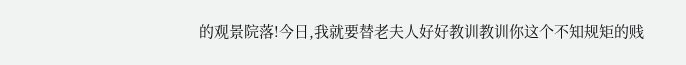的观景院落!今日,我就要替老夫人好好教训教训你这个不知规矩的贱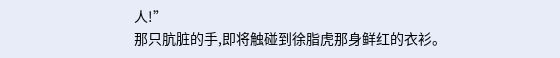人!”
那只肮脏的手,即将触碰到徐脂虎那身鲜红的衣衫。